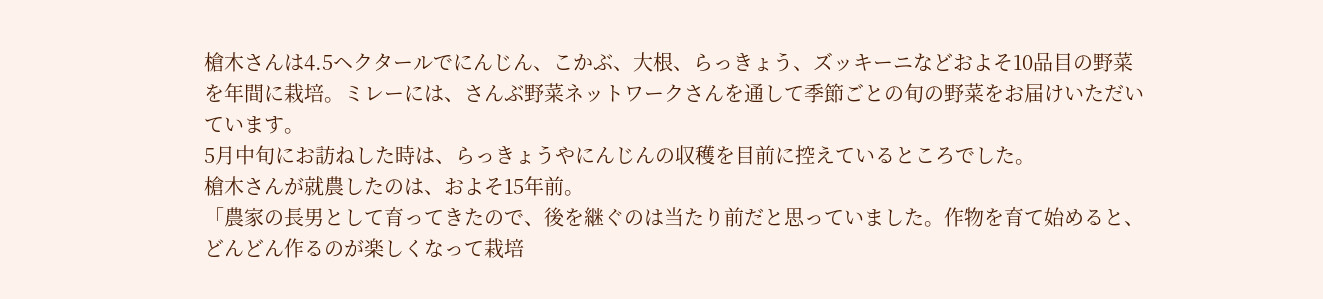槍木さんは4.5ヘクタールでにんじん、こかぶ、大根、らっきょう、ズッキーニなどおよそ10品目の野菜を年間に栽培。ミレーには、さんぶ野菜ネットワークさんを通して季節ごとの旬の野菜をお届けいただいています。
5月中旬にお訪ねした時は、らっきょうやにんじんの収穫を目前に控えているところでした。
槍木さんが就農したのは、およそ15年前。
「農家の長男として育ってきたので、後を継ぐのは当たり前だと思っていました。作物を育て始めると、どんどん作るのが楽しくなって栽培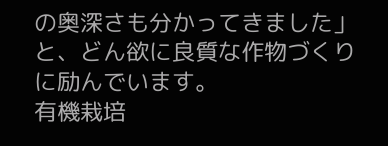の奥深さも分かってきました」
と、どん欲に良質な作物づくりに励んでいます。
有機栽培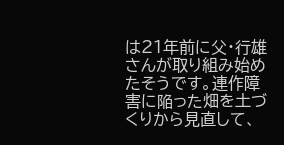は21年前に父・行雄さんが取り組み始めたそうです。連作障害に陥った畑を土づくりから見直して、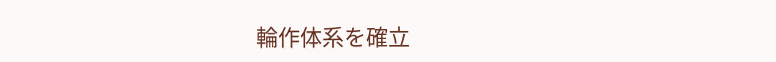輪作体系を確立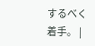するべく着手。 |